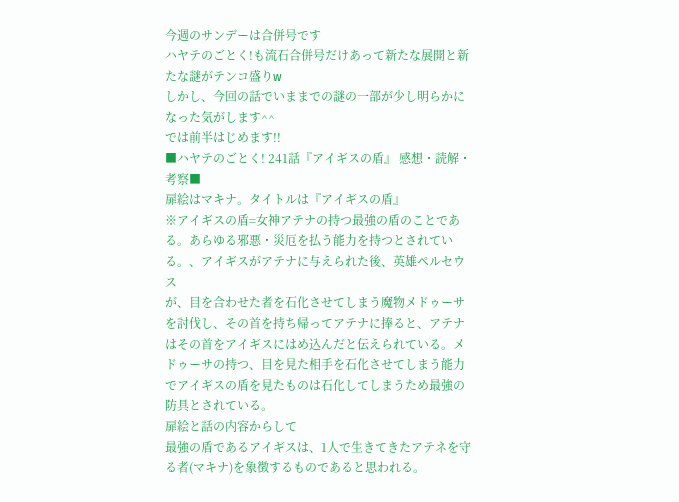今週のサンデーは合併号です
ハヤテのごとく!も流石合併号だけあって新たな展開と新たな謎がテンコ盛りw
しかし、今回の話でいままでの謎の一部が少し明らかになった気がします^^
では前半はじめます!!
■ハヤテのごとく! 241話『アイギスの盾』 感想・読解・考察■
扉絵はマキナ。タイトルは『アイギスの盾』
※アイギスの盾=女神アテナの持つ最強の盾のことである。あらゆる邪悪・災厄を払う能力を持つとされている。、アイギスがアテナに与えられた後、英雄ペルセウス
が、目を合わせた者を石化させてしまう魔物メドゥーサ
を討伐し、その首を持ち帰ってアテナに捧ると、アテナはその首をアイギスにはめ込んだと伝えられている。メドゥーサの持つ、目を見た相手を石化させてしまう能力でアイギスの盾を見たものは石化してしまうため最強の防具とされている。
扉絵と話の内容からして
最強の盾であるアイギスは、1人で生きてきたアテネを守る者(マキナ)を象徴するものであると思われる。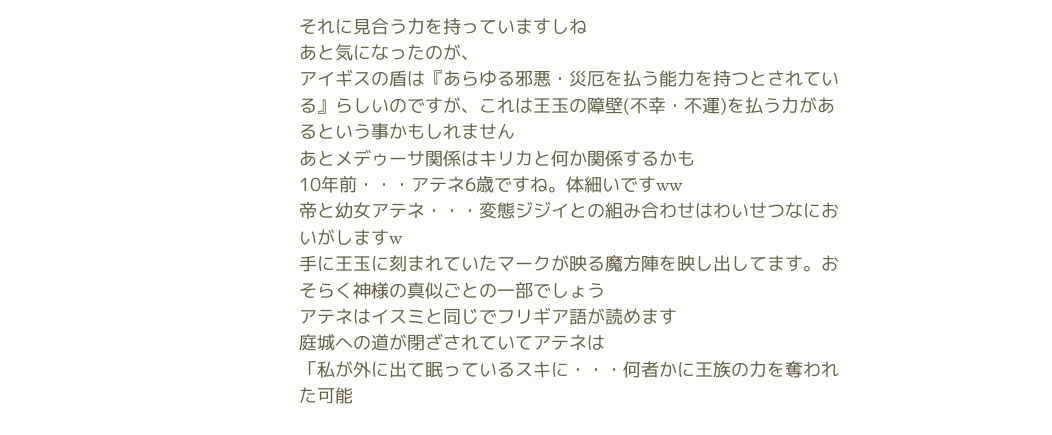それに見合う力を持っていますしね
あと気になったのが、
アイギスの盾は『あらゆる邪悪・災厄を払う能力を持つとされている』らしいのですが、これは王玉の障壁(不幸・不運)を払う力があるという事かもしれません
あとメデゥーサ関係はキリカと何か関係するかも
10年前・・・アテネ6歳ですね。体細いですww
帝と幼女アテネ・・・変態ジジイとの組み合わせはわいせつなにおいがしますw
手に王玉に刻まれていたマークが映る魔方陣を映し出してます。おそらく神様の真似ごとの一部でしょう
アテネはイスミと同じでフリギア語が読めます
庭城への道が閉ざされていてアテネは
「私が外に出て眠っているスキに・・・何者かに王族の力を奪われた可能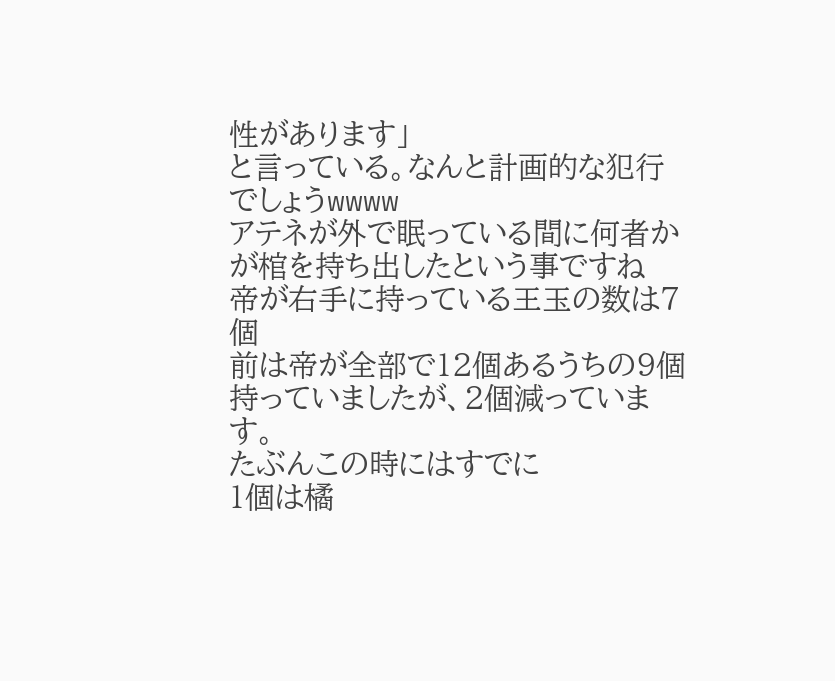性があります」
と言っている。なんと計画的な犯行でしょうwwww
アテネが外で眠っている間に何者かが棺を持ち出したという事ですね
帝が右手に持っている王玉の数は7個
前は帝が全部で12個あるうちの9個持っていましたが、2個減っています。
たぶんこの時にはすでに
1個は橘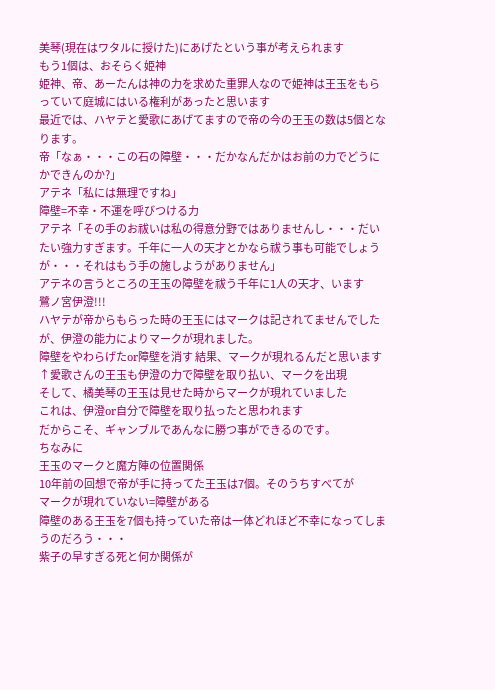美琴(現在はワタルに授けた)にあげたという事が考えられます
もう1個は、おそらく姫神
姫神、帝、あーたんは神の力を求めた重罪人なので姫神は王玉をもらっていて庭城にはいる権利があったと思います
最近では、ハヤテと愛歌にあげてますので帝の今の王玉の数は5個となります。
帝「なぁ・・・この石の障壁・・・だかなんだかはお前の力でどうにかできんのか?」
アテネ「私には無理ですね」
障壁=不幸・不運を呼びつける力
アテネ「その手のお祓いは私の得意分野ではありませんし・・・だいたい強力すぎます。千年に一人の天才とかなら祓う事も可能でしょうが・・・それはもう手の施しようがありません」
アテネの言うところの王玉の障壁を祓う千年に1人の天才、います
鷺ノ宮伊澄!!!
ハヤテが帝からもらった時の王玉にはマークは記されてませんでしたが、伊澄の能力によりマークが現れました。
障壁をやわらげたor障壁を消す 結果、マークが現れるんだと思います
↑愛歌さんの王玉も伊澄の力で障壁を取り払い、マークを出現
そして、橘美琴の王玉は見せた時からマークが現れていました
これは、伊澄or自分で障壁を取り払ったと思われます
だからこそ、ギャンブルであんなに勝つ事ができるのです。
ちなみに
王玉のマークと魔方陣の位置関係
10年前の回想で帝が手に持ってた王玉は7個。そのうちすべてが
マークが現れていない=障壁がある
障壁のある王玉を7個も持っていた帝は一体どれほど不幸になってしまうのだろう・・・
紫子の早すぎる死と何か関係が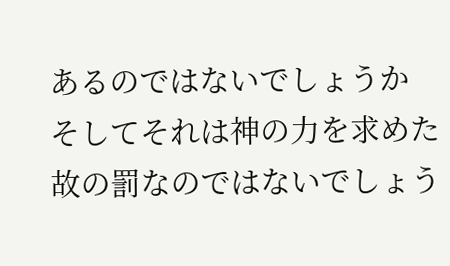あるのではないでしょうか
そしてそれは神の力を求めた故の罰なのではないでしょう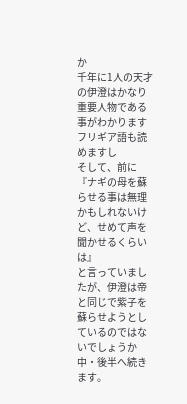か
千年に1人の天才の伊澄はかなり重要人物である事がわかります
フリギア語も読めますし
そして、前に
『ナギの母を蘇らせる事は無理かもしれないけど、せめて声を聞かせるくらいは』
と言っていましたが、伊澄は帝と同じで紫子を蘇らせようとしているのではないでしょうか
中・後半へ続きます。